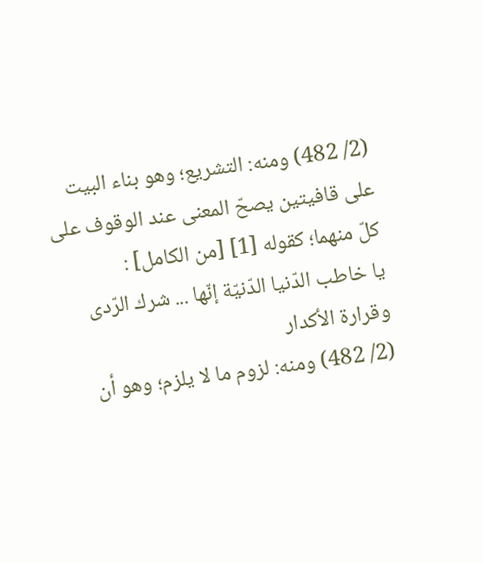(2/ 482) ومنه: التشريع؛ وهو بناء البيت على قافيتين يصحّ المعنى عند الوقوف على كلّ منهما؛ كقوله [1] [من الكامل] :
يا خاطب الدّنيا الدّنيّة إنّها ... شرك الرّدى وقرارة الأكدار
(2/ 482) ومنه: لزوم ما لا يلزم؛ وهو أن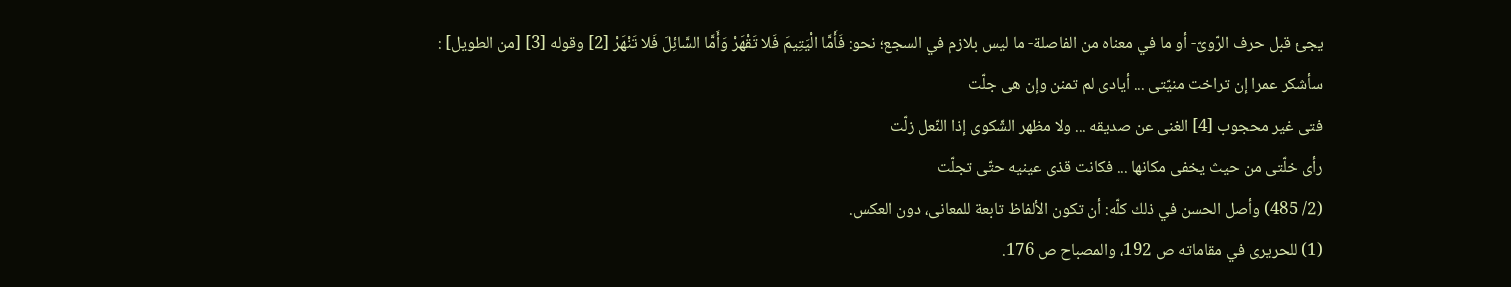يجئ قبل حرف الرّوىّ- أو ما في معناه من الفاصلة- ما ليس بلازم في السجع؛ نحو: فَأَمَّا الْيَتِيمَ فَلا تَقْهَرْ وَأَمَّا السَّائِلَ فَلا تَنْهَرْ [2] وقوله [3] [من الطويل] :
سأشكر عمرا إن تراخت منيّتى ... أيادى لم تمنن وإن هى جلّت
فتى غير محجوب [4] الغنى عن صديقه ... ولا مظهر الشّكوى إذا النّعل زلّت
رأى خلّتى من حيث يخفى مكانها ... فكانت قذى عينيه حتّى تجلّت
(2/ 485) وأصل الحسن في ذلك كلّه: أن تكون الألفاظ تابعة للمعانى، دون العكس.
(1) للحريرى في مقاماته ص 192، والمصباح ص 176.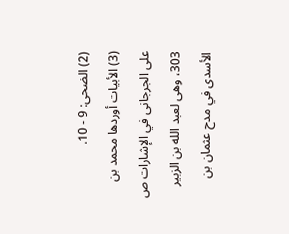(2) الضحى: 9 - 10.
(3) الأبيات أوردها محمد بن على الجرجانى في الإشارات ص 303، وهى لعبد الله بن الزبير الأسدى في مدح عثمان بن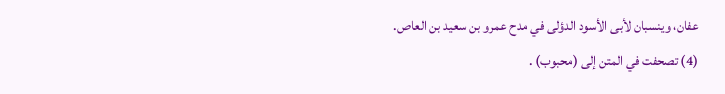عفان، وينسبان لأبى الأسود الدؤلى في مدح عمرو بن سعيد بن العاص.
(4) تصحفت في المتن إلى (محبوب) .